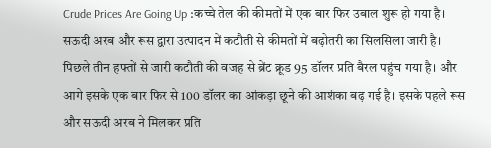Crude Prices Are Going Up :कच्चे तेल की कीमतों में एक बार फिर उबाल शुरू हो गया है। सऊदी अरब और रूस द्वारा उत्पादन में कटौती से कीमतों में बढ़ोतरी का सिलसिला जारी है। पिछले तीन हफ्तों से जारी कटौती की वजह से ब्रेंट क्रूड 95 डॉलर प्रति बैरल पहुंच गया है। और आगे इसके एक बार फिर से 100 डॉलर का आंकड़ा छूने की आशंका बढ़ गई है। इसके पहले रूस और सऊदी अरब ने मिलकर प्रति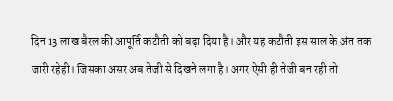दिन 13 लाख बैरल की आपूर्ति कटौती को बढ़ा दिया है। और यह कटौती इस साल के अंत तक जारी रहेही। जिसका असर अब तेजी से दिखने लगा है। अगर ऐसी ही तेजी बन रही तो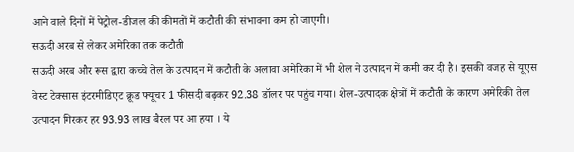आने वाले दिनों में पेट्रोल-डीजल की कीमतों में कटौती की संभावना कम हो जाएगी।
सऊदी अरब से लेकर अमेरिका तक कटौती
सऊदी अरब और रूस द्वारा कच्चे तेल के उत्पादन में कटौती के अलावा अमेरिका में भी शेल ने उत्पादन में कमी कर दी है। इसकी वजह से यूएस वेस्ट टेक्सास इंटरमीडिएट क्रूड फ्यूचर 1 फीसदी बढ़कर 92.38 डॉलर पर पहुंच गया। शेल-उत्पादक क्षेत्रों में कटौती के कारण अमेरिकी तेल उत्पादन गिरकर हर 93.93 लाख बैरल पर आ हया । ये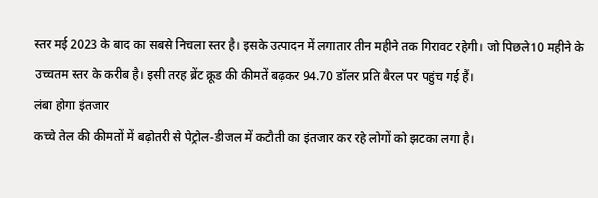स्तर मई 2023 के बाद का सबसे निचला स्तर है। इसके उत्पादन में लगातार तीन महीने तक गिरावट रहेगी। जो पिछले10 महीने के उच्चतम स्तर के करीब है। इसी तरह ब्रेंट क्रूड की कीमतें बढ़कर 94.70 डॉलर प्रति बैरल पर पहुंच गई हैं।
लंबा होगा इंतजार
कच्चे तेल की कीमतों में बढ़ोतरी से पेट्रोल-डीजल में कटौती का इंतजार कर रहे लोगों को झटका लगा है।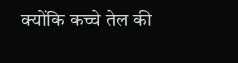क्योंकि कच्चे तेल की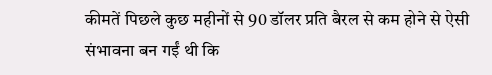कीमतें पिछले कुछ महीनों से 90 डॉलर प्रति बैरल से कम होने से ऐसी संभावना बन गईं थी कि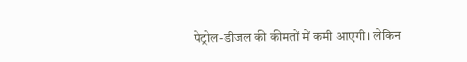पेट्रोल-डीजल की कीमतों में कमी आएगी। लेकिन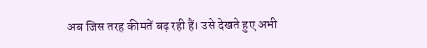अब जिस तरह कीमतें बढ़ रही हैं। उसे देखते हुए अभी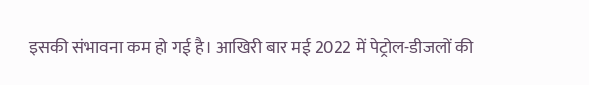इसकी संभावना कम हो गई है। आखिरी बार मई 2022 में पेट्रोल-डीजलों की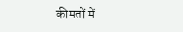कीमतों में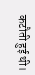कटौती हुई थी।